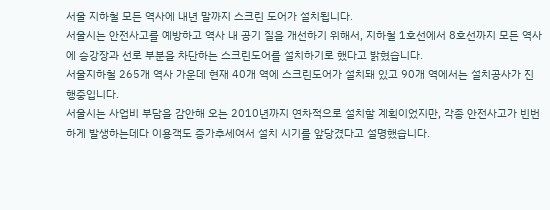서울 지하철 모든 역사에 내년 말까지 스크린 도어가 설치됩니다.
서울시는 안전사고를 예방하고 역사 내 공기 질을 개선하기 위해서, 지하철 1호선에서 8호선까지 모든 역사에 승강장과 선로 부분을 차단하는 스크린도어를 설치하기로 했다고 밝혔습니다.
서울지하철 265개 역사 가운데 현재 40개 역에 스크린도어가 설치돼 있고 90개 역에서는 설치공사가 진행중입니다.
서울시는 사업비 부담을 감안해 오는 2010년까지 연차적으로 설치할 계획이었지만, 각종 안전사고가 빈번하게 발생하는데다 이용객도 증가추세여서 설치 시기를 앞당겼다고 설명했습니다.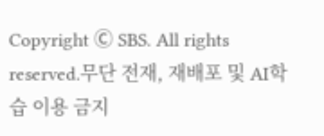Copyright Ⓒ SBS. All rights reserved.무단 전재, 재배포 및 AI학습 이용 금지